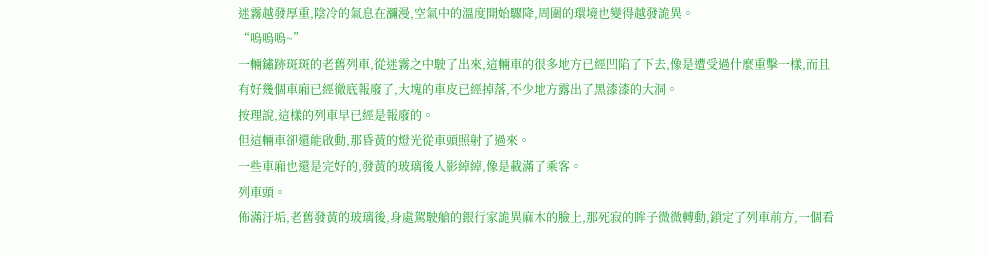迷霧越發厚重,陰冷的氣息在瀰漫,空氣中的溫度開始驟降,周圍的環境也變得越發詭異。
“嗚嗚嗚~”
一輛鏽跡斑斑的老舊列車,從迷霧之中駛了出來,這輛車的很多地方已經凹陷了下去,像是遭受過什麼重擊一樣,而且有好幾個車廂已經徹底報廢了,大塊的車皮已經掉落,不少地方露出了黑漆漆的大洞。
按理說,這樣的列車早已經是報廢的。
但這輛車卻還能啟動,那昏黃的燈光從車頭照射了過來。
一些車廂也還是完好的,發黃的玻璃後人影綽綽,像是載滿了乘客。
列車頭。
佈滿汙垢,老舊發黃的玻璃後,身處駕駛艙的銀行家詭異麻木的臉上,那死寂的眸子微微轉動,鎖定了列車前方,一個看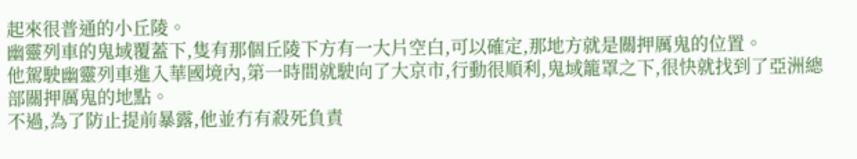起來很普通的小丘陵。
幽靈列車的鬼域覆蓋下,隻有那個丘陵下方有一大片空白,可以確定,那地方就是關押厲鬼的位置。
他駕駛幽靈列車進入華國境內,第一時間就駛向了大京市,行動很順利,鬼域籠罩之下,很快就找到了亞洲總部關押厲鬼的地點。
不過,為了防止提前暴露,他並冇有殺死負責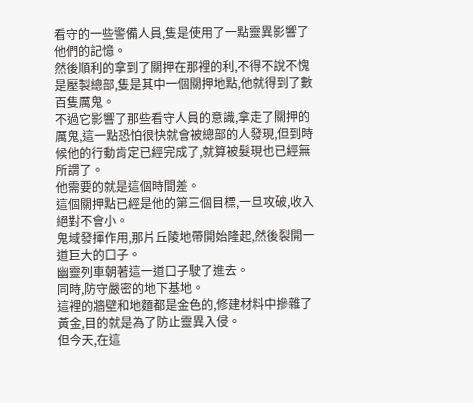看守的一些警備人員,隻是使用了一點靈異影響了他們的記憶。
然後順利的拿到了關押在那裡的利,不得不說不愧是壓製總部,隻是其中一個關押地點,他就得到了數百隻厲鬼。
不過它影響了那些看守人員的意識,拿走了關押的厲鬼,這一點恐怕很快就會被總部的人發現,但到時候他的行動肯定已經完成了,就算被髮現也已經無所謂了。
他需要的就是這個時間差。
這個關押點已經是他的第三個目標,一旦攻破,收入絕對不會小。
鬼域發揮作用,那片丘陵地帶開始隆起,然後裂開一道巨大的口子。
幽靈列車朝著這一道口子駛了進去。
同時,防守嚴密的地下基地。
這裡的牆壁和地麵都是金色的,修建材料中摻雜了黃金,目的就是為了防止靈異入侵。
但今天,在這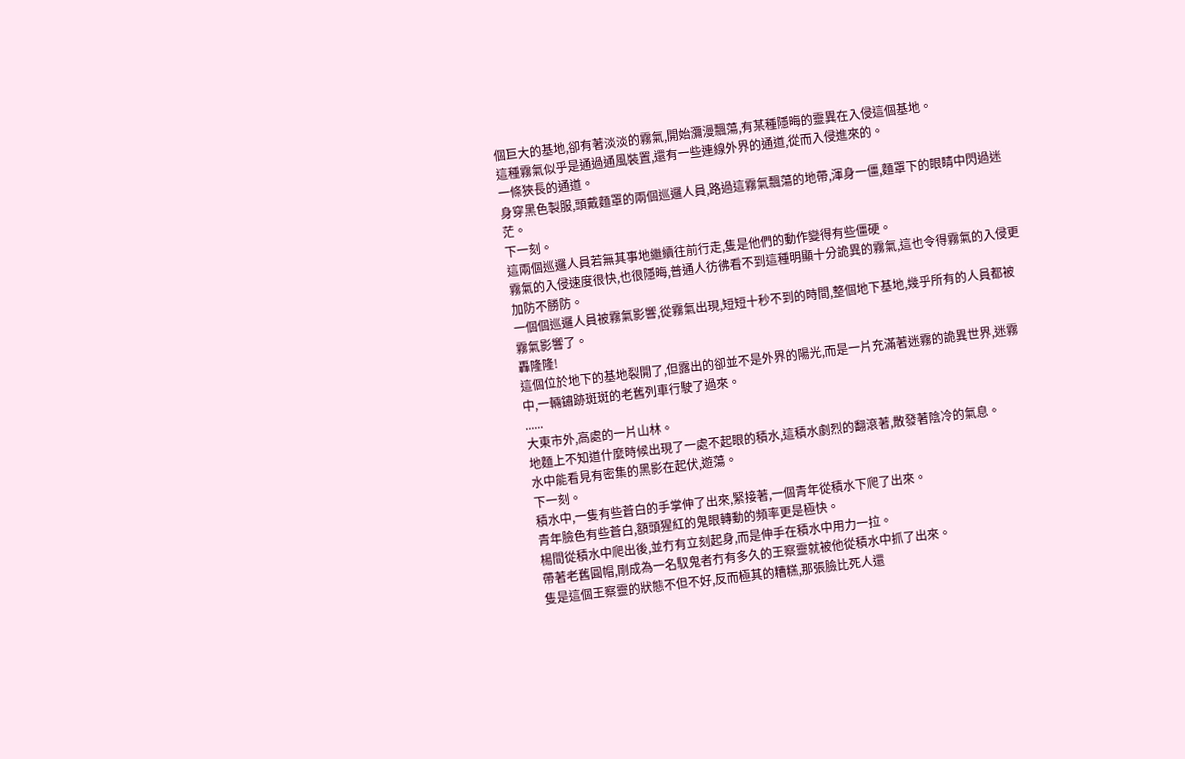個巨大的基地,卻有著淡淡的霧氣,開始瀰漫飄蕩,有某種隱晦的靈異在入侵這個基地。
這種霧氣似乎是通過通風裝置,還有一些連線外界的通道,從而入侵進來的。
一條狹長的通道。
身穿黑色製服,頭戴麵罩的兩個巡邏人員,路過這霧氣飄蕩的地帶,渾身一僵,麵罩下的眼睛中閃過迷茫。
下一刻。
這兩個巡邏人員若無其事地繼續往前行走,隻是他們的動作變得有些僵硬。
霧氣的入侵速度很快,也很隱晦,普通人彷彿看不到這種明顯十分詭異的霧氣,這也令得霧氣的入侵更加防不勝防。
一個個巡邏人員被霧氣影響,從霧氣出現,短短十秒不到的時間,整個地下基地,幾乎所有的人員都被霧氣影響了。
轟隆隆!
這個位於地下的基地裂開了,但露出的卻並不是外界的陽光,而是一片充滿著迷霧的詭異世界,迷霧中,一輛鏽跡斑斑的老舊列車行駛了過來。
......
大東市外,高處的一片山林。
地麵上不知道什麼時候出現了一處不起眼的積水,這積水劇烈的翻滾著,散發著陰冷的氣息。
水中能看見有密集的黑影在起伏,遊蕩。
下一刻。
積水中,一隻有些蒼白的手掌伸了出來,緊接著,一個青年從積水下爬了出來。
青年臉色有些蒼白,額頭猩紅的鬼眼轉動的頻率更是極快。
楊間從積水中爬出後,並冇有立刻起身,而是伸手在積水中用力一拉。
帶著老舊圓帽,剛成為一名馭鬼者冇有多久的王察靈就被他從積水中抓了出來。
隻是這個王察靈的狀態不但不好,反而極其的糟糕,那張臉比死人還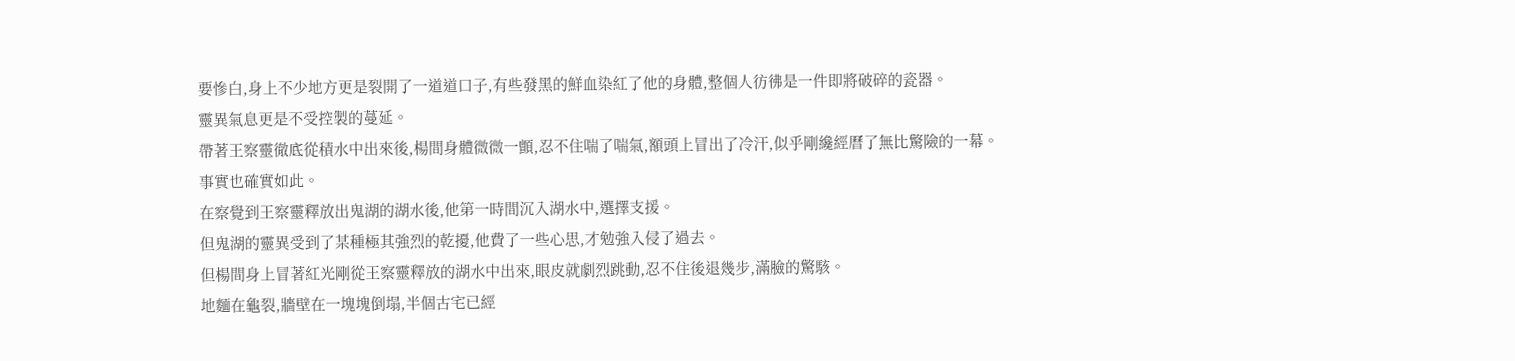要慘白,身上不少地方更是裂開了一道道口子,有些發黑的鮮血染紅了他的身體,整個人彷彿是一件即將破碎的瓷器。
靈異氣息更是不受控製的蔓延。
帶著王察靈徹底從積水中出來後,楊間身體微微一顫,忍不住喘了喘氣,額頭上冒出了冷汗,似乎剛纔經曆了無比驚險的一幕。
事實也確實如此。
在察覺到王察靈釋放出鬼湖的湖水後,他第一時間沉入湖水中,選擇支援。
但鬼湖的靈異受到了某種極其強烈的乾擾,他費了一些心思,才勉強入侵了過去。
但楊間身上冒著紅光剛從王察靈釋放的湖水中出來,眼皮就劇烈跳動,忍不住後退幾步,滿臉的驚駭。
地麵在龜裂,牆壁在一塊塊倒塌,半個古宅已經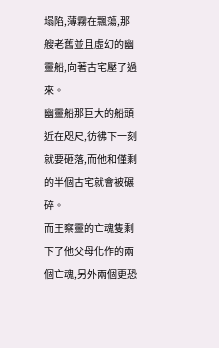塌陷,薄霧在飄蕩,那艘老舊並且虛幻的幽靈船,向著古宅壓了過來。
幽靈船那巨大的船頭近在咫尺,彷彿下一刻就要砸落,而他和僅剩的半個古宅就會被碾碎。
而王察靈的亡魂隻剩下了他父母化作的兩個亡魂,另外兩個更恐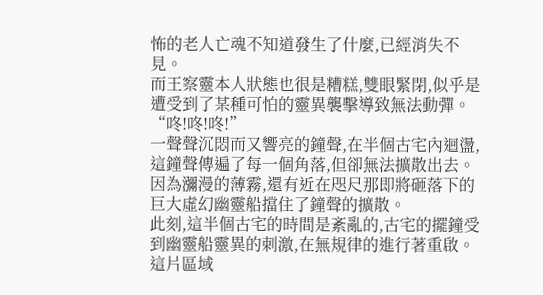怖的老人亡魂不知道發生了什麼,已經消失不見。
而王察靈本人狀態也很是糟糕,雙眼緊閉,似乎是遭受到了某種可怕的靈異襲擊導致無法動彈。
“咚!咚!咚!”
一聲聲沉悶而又響亮的鐘聲,在半個古宅內迴盪,這鐘聲傳遍了每一個角落,但卻無法擴散出去。
因為瀰漫的薄霧,還有近在咫尺那即將砸落下的巨大虛幻幽靈船擋住了鐘聲的擴散。
此刻,這半個古宅的時間是紊亂的,古宅的擺鐘受到幽靈船靈異的刺激,在無規律的進行著重啟。
這片區域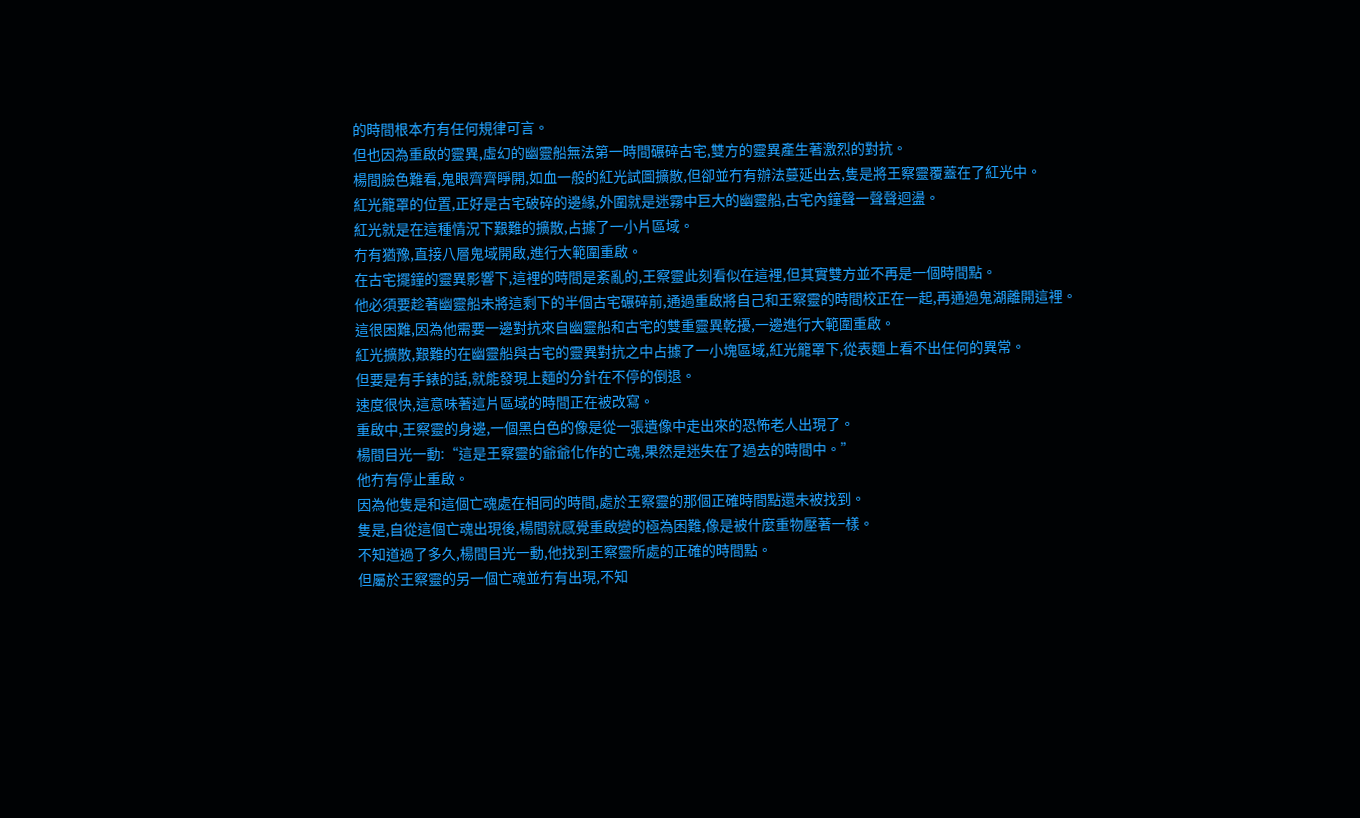的時間根本冇有任何規律可言。
但也因為重啟的靈異,虛幻的幽靈船無法第一時間碾碎古宅,雙方的靈異產生著激烈的對抗。
楊間臉色難看,鬼眼齊齊睜開,如血一般的紅光試圖擴散,但卻並冇有辦法蔓延出去,隻是將王察靈覆蓋在了紅光中。
紅光籠罩的位置,正好是古宅破碎的邊緣,外圍就是迷霧中巨大的幽靈船,古宅內鐘聲一聲聲迴盪。
紅光就是在這種情況下艱難的擴散,占據了一小片區域。
冇有猶豫,直接八層鬼域開啟,進行大範圍重啟。
在古宅擺鐘的靈異影響下,這裡的時間是紊亂的,王察靈此刻看似在這裡,但其實雙方並不再是一個時間點。
他必須要趁著幽靈船未將這剩下的半個古宅碾碎前,通過重啟將自己和王察靈的時間校正在一起,再通過鬼湖離開這裡。
這很困難,因為他需要一邊對抗來自幽靈船和古宅的雙重靈異乾擾,一邊進行大範圍重啟。
紅光擴散,艱難的在幽靈船與古宅的靈異對抗之中占據了一小塊區域,紅光籠罩下,從表麵上看不出任何的異常。
但要是有手錶的話,就能發現上麵的分針在不停的倒退。
速度很快,這意味著這片區域的時間正在被改寫。
重啟中,王察靈的身邊,一個黑白色的像是從一張遺像中走出來的恐怖老人出現了。
楊間目光一動:“這是王察靈的爺爺化作的亡魂,果然是迷失在了過去的時間中。”
他冇有停止重啟。
因為他隻是和這個亡魂處在相同的時間,處於王察靈的那個正確時間點還未被找到。
隻是,自從這個亡魂出現後,楊間就感覺重啟變的極為困難,像是被什麼重物壓著一樣。
不知道過了多久,楊間目光一動,他找到王察靈所處的正確的時間點。
但屬於王察靈的另一個亡魂並冇有出現,不知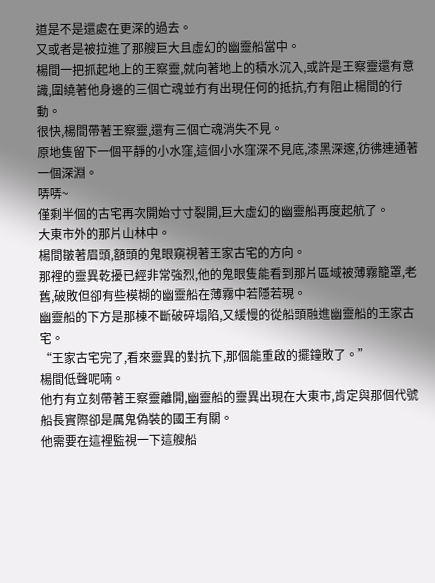道是不是還處在更深的過去。
又或者是被拉進了那艘巨大且虛幻的幽靈船當中。
楊間一把抓起地上的王察靈,就向著地上的積水沉入,或許是王察靈還有意識,圍繞著他身邊的三個亡魂並冇有出現任何的抵抗,冇有阻止楊間的行動。
很快,楊間帶著王察靈,還有三個亡魂消失不見。
原地隻留下一個平靜的小水窪,這個小水窪深不見底,漆黑深邃,彷彿連通著一個深淵。
哢哢~
僅剩半個的古宅再次開始寸寸裂開,巨大虛幻的幽靈船再度起航了。
大東市外的那片山林中。
楊間皺著眉頭,額頭的鬼眼窺視著王家古宅的方向。
那裡的靈異乾擾已經非常強烈,他的鬼眼隻能看到那片區域被薄霧籠罩,老舊,破敗但卻有些模糊的幽靈船在薄霧中若隱若現。
幽靈船的下方是那棟不斷破碎塌陷,又緩慢的從船頭融進幽靈船的王家古宅。
“王家古宅完了,看來靈異的對抗下,那個能重啟的擺鐘敗了。”
楊間低聲呢喃。
他冇有立刻帶著王察靈離開,幽靈船的靈異出現在大東市,肯定與那個代號船長實際卻是厲鬼偽裝的國王有關。
他需要在這裡監視一下這艘船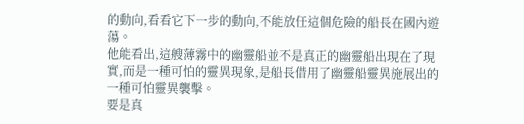的動向,看看它下一步的動向,不能放任這個危險的船長在國內遊蕩。
他能看出,這艘薄霧中的幽靈船並不是真正的幽靈船出現在了現實,而是一種可怕的靈異現象,是船長借用了幽靈船靈異施展出的一種可怕靈異襲擊。
要是真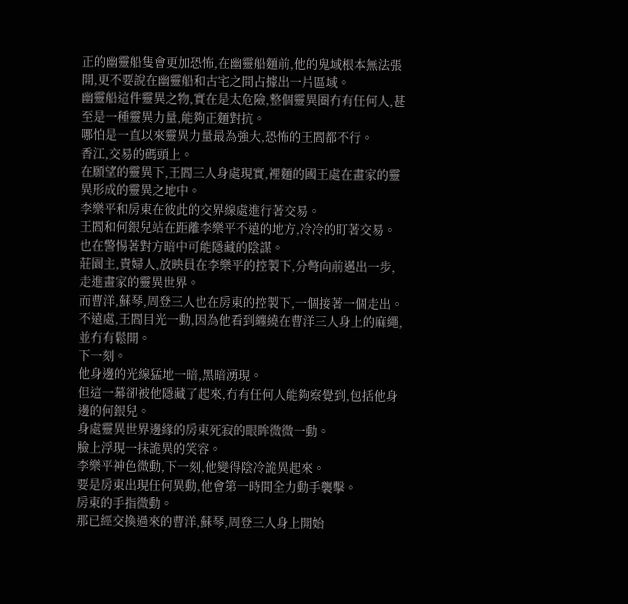正的幽靈船隻會更加恐怖,在幽靈船麵前,他的鬼域根本無法張開,更不要說在幽靈船和古宅之間占據出一片區域。
幽靈船這件靈異之物,實在是太危險,整個靈異圈冇有任何人,甚至是一種靈異力量,能夠正麵對抗。
哪怕是一直以來靈異力量最為強大,恐怖的王閻都不行。
香江,交易的碼頭上。
在願望的靈異下,王閻三人身處現實,裡麵的國王處在畫家的靈異形成的靈異之地中。
李樂平和房東在彼此的交界線處進行著交易。
王閻和何銀兒站在距離李樂平不遠的地方,冷冷的盯著交易。
也在警惕著對方暗中可能隱藏的陰謀。
莊園主,貴婦人,放映員在李樂平的控製下,分彆向前邁出一步,走進畫家的靈異世界。
而曹洋,蘇琴,周登三人也在房東的控製下,一個接著一個走出。
不遠處,王閻目光一動,因為他看到纏繞在曹洋三人身上的麻繩,並冇有鬆開。
下一刻。
他身邊的光線猛地一暗,黑暗湧現。
但這一幕卻被他隱藏了起來,冇有任何人能夠察覺到,包括他身邊的何銀兒。
身處靈異世界邊緣的房東死寂的眼眸微微一動。
臉上浮現一抹詭異的笑容。
李樂平神色微動,下一刻,他變得陰冷詭異起來。
要是房東出現任何異動,他會第一時間全力動手襲擊。
房東的手指微動。
那已經交換過來的曹洋,蘇琴,周登三人身上開始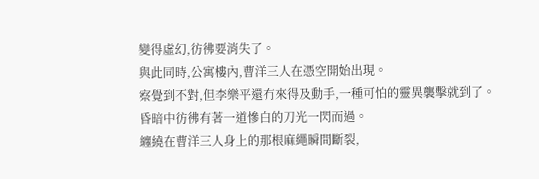變得虛幻,彷彿要消失了。
與此同時,公寓樓內,曹洋三人在憑空開始出現。
察覺到不對,但李樂平還冇來得及動手,一種可怕的靈異襲擊就到了。
昏暗中彷彿有著一道慘白的刀光一閃而過。
纏繞在曹洋三人身上的那根麻繩瞬間斷裂,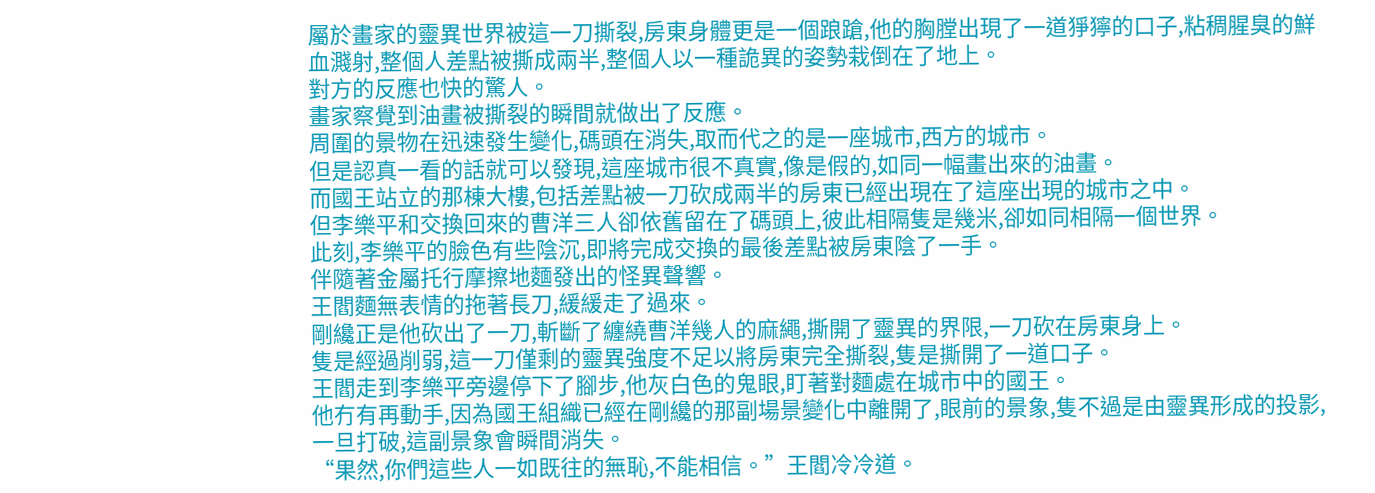屬於畫家的靈異世界被這一刀撕裂,房東身體更是一個踉蹌,他的胸膛出現了一道猙獰的口子,粘稠腥臭的鮮血濺射,整個人差點被撕成兩半,整個人以一種詭異的姿勢栽倒在了地上。
對方的反應也快的驚人。
畫家察覺到油畫被撕裂的瞬間就做出了反應。
周圍的景物在迅速發生變化,碼頭在消失,取而代之的是一座城市,西方的城市。
但是認真一看的話就可以發現,這座城市很不真實,像是假的,如同一幅畫出來的油畫。
而國王站立的那棟大樓,包括差點被一刀砍成兩半的房東已經出現在了這座出現的城市之中。
但李樂平和交換回來的曹洋三人卻依舊留在了碼頭上,彼此相隔隻是幾米,卻如同相隔一個世界。
此刻,李樂平的臉色有些陰沉,即將完成交換的最後差點被房東陰了一手。
伴隨著金屬托行摩擦地麵發出的怪異聲響。
王閻麵無表情的拖著長刀,緩緩走了過來。
剛纔正是他砍出了一刀,斬斷了纏繞曹洋幾人的麻繩,撕開了靈異的界限,一刀砍在房東身上。
隻是經過削弱,這一刀僅剩的靈異強度不足以將房東完全撕裂,隻是撕開了一道口子。
王閻走到李樂平旁邊停下了腳步,他灰白色的鬼眼,盯著對麵處在城市中的國王。
他冇有再動手,因為國王組織已經在剛纔的那副場景變化中離開了,眼前的景象,隻不過是由靈異形成的投影,一旦打破,這副景象會瞬間消失。
“果然,你們這些人一如既往的無恥,不能相信。”王閻冷冷道。